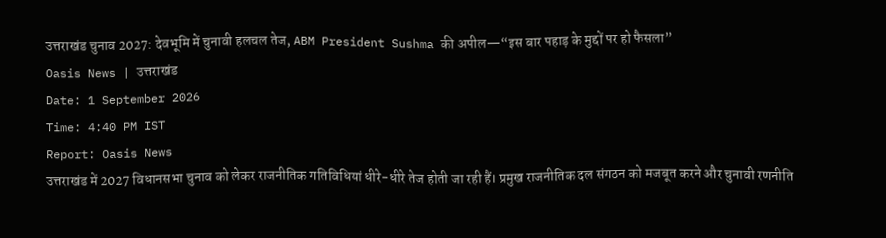उत्तराखंड चुनाव 2027: देवभूमि में चुनावी हलचल तेज, ABM President Sushma की अपील—“इस बार पहाड़ के मुद्दों पर हो फैसला”
Oasis News | उत्तराखंड
Date: 1 September 2026
Time: 4:40 PM IST
Report: Oasis News
उत्तराखंड में 2027 विधानसभा चुनाव को लेकर राजनीतिक गतिविधियां धीरे-धीरे तेज होती जा रही हैं। प्रमुख राजनीतिक दल संगठन को मजबूत करने और चुनावी रणनीति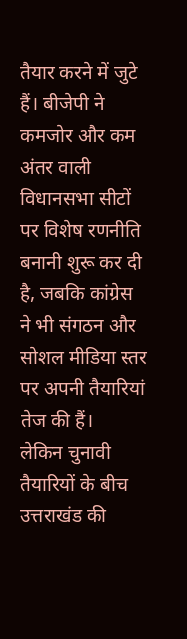तैयार करने में जुटे हैं। बीजेपी ने कमजोर और कम अंतर वाली विधानसभा सीटों पर विशेष रणनीति बनानी शुरू कर दी है, जबकि कांग्रेस ने भी संगठन और सोशल मीडिया स्तर पर अपनी तैयारियां तेज की हैं।
लेकिन चुनावी तैयारियों के बीच उत्तराखंड की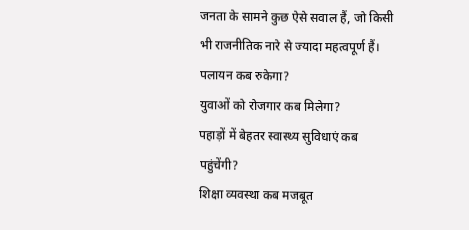जनता के सामने कुछ ऐसे सवाल हैं, जो किसी भी राजनीतिक नारे से ज्यादा महत्वपूर्ण हैं।
पलायन कब रुकेगा?
युवाओं को रोजगार कब मिलेगा?
पहाड़ों में बेहतर स्वास्थ्य सुविधाएं कब पहुंचेंगी?
शिक्षा व्यवस्था कब मजबूत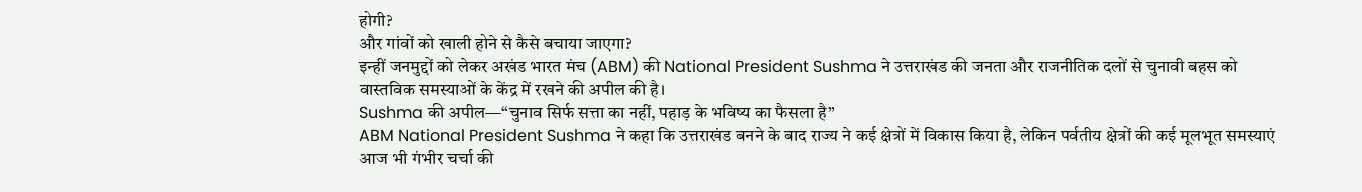होगी?
और गांवों को खाली होने से कैसे बचाया जाएगा?
इन्हीं जनमुद्दों को लेकर अखंड भारत मंच (ABM) की National President Sushma ने उत्तराखंड की जनता और राजनीतिक दलों से चुनावी बहस को वास्तविक समस्याओं के केंद्र में रखने की अपील की है।
Sushma की अपील—“चुनाव सिर्फ सत्ता का नहीं, पहाड़ के भविष्य का फैसला है”
ABM National President Sushma ने कहा कि उत्तराखंड बनने के बाद राज्य ने कई क्षेत्रों में विकास किया है, लेकिन पर्वतीय क्षेत्रों की कई मूलभूत समस्याएं आज भी गंभीर चर्चा की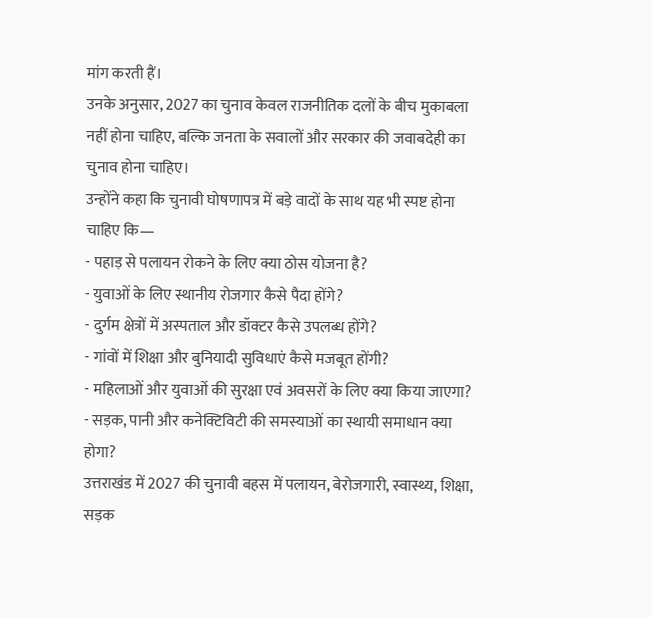मांग करती हैं।
उनके अनुसार, 2027 का चुनाव केवल राजनीतिक दलों के बीच मुकाबला नहीं होना चाहिए, बल्कि जनता के सवालों और सरकार की जवाबदेही का चुनाव होना चाहिए।
उन्होंने कहा कि चुनावी घोषणापत्र में बड़े वादों के साथ यह भी स्पष्ट होना चाहिए कि—
- पहाड़ से पलायन रोकने के लिए क्या ठोस योजना है?
- युवाओं के लिए स्थानीय रोजगार कैसे पैदा होंगे?
- दुर्गम क्षेत्रों में अस्पताल और डॉक्टर कैसे उपलब्ध होंगे?
- गांवों में शिक्षा और बुनियादी सुविधाएं कैसे मजबूत होंगी?
- महिलाओं और युवाओं की सुरक्षा एवं अवसरों के लिए क्या किया जाएगा?
- सड़क, पानी और कनेक्टिविटी की समस्याओं का स्थायी समाधान क्या होगा?
उत्तराखंड में 2027 की चुनावी बहस में पलायन, बेरोजगारी, स्वास्थ्य, शिक्षा, सड़क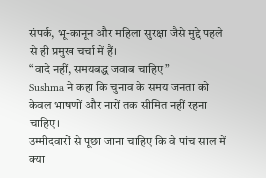संपर्क, भू-कानून और महिला सुरक्षा जैसे मुद्दे पहले से ही प्रमुख चर्चा में हैं।
“वादे नहीं, समयबद्ध जवाब चाहिए”
Sushma ने कहा कि चुनाव के समय जनता को केवल भाषणों और नारों तक सीमित नहीं रहना चाहिए।
उम्मीदवारों से पूछा जाना चाहिए कि वे पांच साल में क्या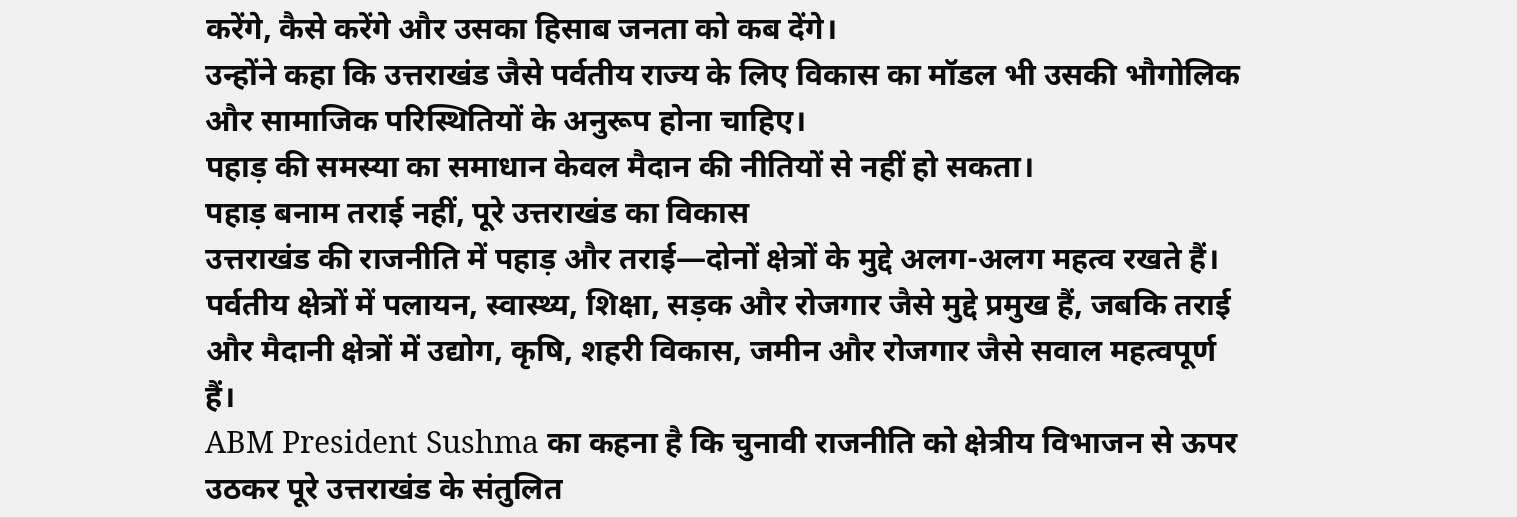करेंगे, कैसे करेंगे और उसका हिसाब जनता को कब देंगे।
उन्होंने कहा कि उत्तराखंड जैसे पर्वतीय राज्य के लिए विकास का मॉडल भी उसकी भौगोलिक और सामाजिक परिस्थितियों के अनुरूप होना चाहिए।
पहाड़ की समस्या का समाधान केवल मैदान की नीतियों से नहीं हो सकता।
पहाड़ बनाम तराई नहीं, पूरे उत्तराखंड का विकास
उत्तराखंड की राजनीति में पहाड़ और तराई—दोनों क्षेत्रों के मुद्दे अलग-अलग महत्व रखते हैं। पर्वतीय क्षेत्रों में पलायन, स्वास्थ्य, शिक्षा, सड़क और रोजगार जैसे मुद्दे प्रमुख हैं, जबकि तराई और मैदानी क्षेत्रों में उद्योग, कृषि, शहरी विकास, जमीन और रोजगार जैसे सवाल महत्वपूर्ण हैं।
ABM President Sushma का कहना है कि चुनावी राजनीति को क्षेत्रीय विभाजन से ऊपर उठकर पूरे उत्तराखंड के संतुलित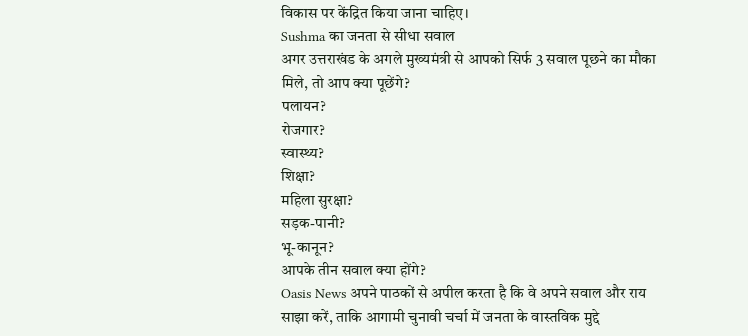विकास पर केंद्रित किया जाना चाहिए।
Sushma का जनता से सीधा सवाल
अगर उत्तराखंड के अगले मुख्यमंत्री से आपको सिर्फ 3 सवाल पूछने का मौका मिले, तो आप क्या पूछेंगे?
पलायन?
रोजगार?
स्वास्थ्य?
शिक्षा?
महिला सुरक्षा?
सड़क-पानी?
भू-कानून?
आपके तीन सवाल क्या होंगे?
Oasis News अपने पाठकों से अपील करता है कि वे अपने सवाल और राय साझा करें, ताकि आगामी चुनावी चर्चा में जनता के वास्तविक मुद्दे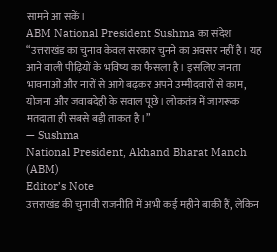सामने आ सकें।
ABM National President Sushma का संदेश
“उत्तराखंड का चुनाव केवल सरकार चुनने का अवसर नहीं है। यह आने वाली पीढ़ियों के भविष्य का फैसला है। इसलिए जनता भावनाओं और नारों से आगे बढ़कर अपने उम्मीदवारों से काम, योजना और जवाबदेही के सवाल पूछे। लोकतंत्र में जागरूक मतदाता ही सबसे बड़ी ताकत है।”
— Sushma
National President, Akhand Bharat Manch (ABM)
Editor’s Note
उत्तराखंड की चुनावी राजनीति में अभी कई महीने बाकी हैं, लेकिन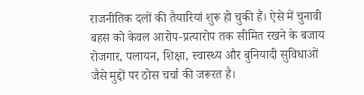राजनीतिक दलों की तैयारियां शुरू हो चुकी हैं। ऐसे में चुनावी बहस को केवल आरोप-प्रत्यारोप तक सीमित रखने के बजाय रोजगार, पलायन, शिक्षा, स्वास्थ्य और बुनियादी सुविधाओं जैसे मुद्दों पर ठोस चर्चा की जरूरत है।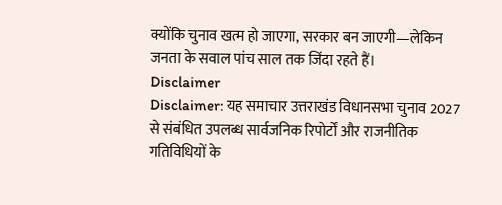क्योंकि चुनाव खत्म हो जाएगा, सरकार बन जाएगी—लेकिन जनता के सवाल पांच साल तक जिंदा रहते हैं।
Disclaimer
Disclaimer: यह समाचार उत्तराखंड विधानसभा चुनाव 2027 से संबंधित उपलब्ध सार्वजनिक रिपोर्टों और राजनीतिक गतिविधियों के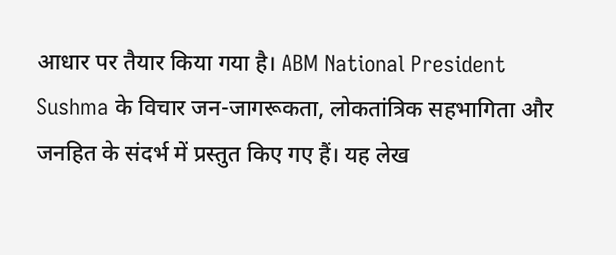आधार पर तैयार किया गया है। ABM National President Sushma के विचार जन-जागरूकता, लोकतांत्रिक सहभागिता और जनहित के संदर्भ में प्रस्तुत किए गए हैं। यह लेख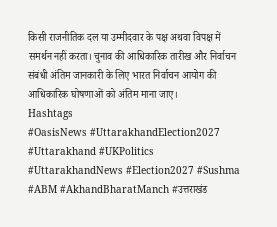किसी राजनीतिक दल या उम्मीदवार के पक्ष अथवा विपक्ष में समर्थन नहीं करता। चुनाव की आधिकारिक तारीख और निर्वाचन संबंधी अंतिम जानकारी के लिए भारत निर्वाचन आयोग की आधिकारिक घोषणाओं को अंतिम माना जाए।
Hashtags
#OasisNews #UttarakhandElection2027 #Uttarakhand #UKPolitics #UttarakhandNews #Election2027 #Sushma #ABM #AkhandBharatManch #उत्तराखंड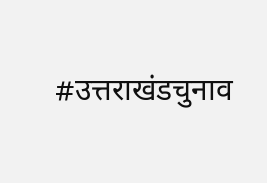#उत्तराखंडचुनाव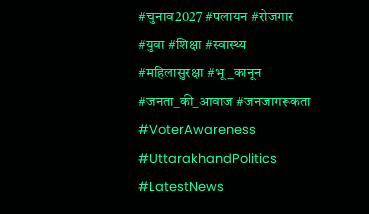#चुनाव2027 #पलायन #रोजगार #युवा #शिक्षा #स्वास्थ्य #महिलासुरक्षा #भू_कानून #जनता_की_आवाज #जनजागरूकता #VoterAwareness #UttarakhandPolitics #LatestNews